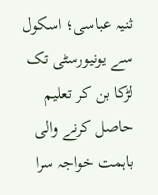ثنیہ عباسی؛ اسکول سے یونیورسٹی تک لڑکا بن کر تعلیم حاصل کرنے والی باہمت خواجہ سرا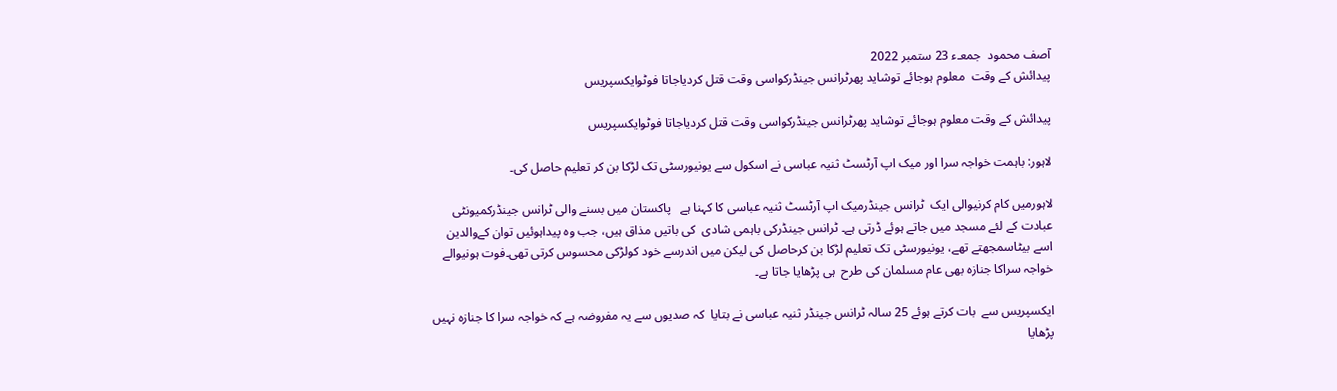آصف محمود  جمعـء 23 ستمبر 2022
پیدائش کے وقت  معلوم ہوجائے توشاید پھرٹرانس جینڈرکواسی وقت قتل کردیاجاتا فوٹوایکسپریس

پیدائش کے وقت معلوم ہوجائے توشاید پھرٹرانس جینڈرکواسی وقت قتل کردیاجاتا فوٹوایکسپریس

لاہور: باہمت خواجہ سرا اور میک اپ آرٹسٹ ثنیہ عباسی نے اسکول سے یونیورسٹی تک لڑکا بن کر تعلیم حاصل کی۔

لاہورمیں کام کرنیوالی ایک  ٹرانس جینڈرمیک اپ آرٹسٹ ثنیہ عباسی کا کہنا ہے   پاکستان میں بسنے والی ٹرانس جینڈرکمیونٹی عبادت کے لئے مسجد میں جاتے ہوئے ڈرتی ہے۔ ٹرانس جینڈرکی باہمی شادی  کی باتیں مذاق ہیں، جب وہ پیداہوئیں توان کےوالدین اسے بیٹاسمجھتے تھے، یونیورسٹی تک تعلیم لڑکا بن کرحاصل کی لیکن میں اندرسے خود کولڑکی محسوس کرتی تھی۔فوت ہونیوالے خواجہ سراکا جنازہ بھی عام مسلمان کی طرح  ہی پڑھایا جاتا ہے۔

ایکسپریس سے  بات کرتے ہوئے 25 سالہ ٹرانس جینڈر ثنیہ عباسی نے بتایا  کہ صدیوں سے یہ مفروضہ ہے کہ خواجہ سرا کا جنازہ نہیں پڑھایا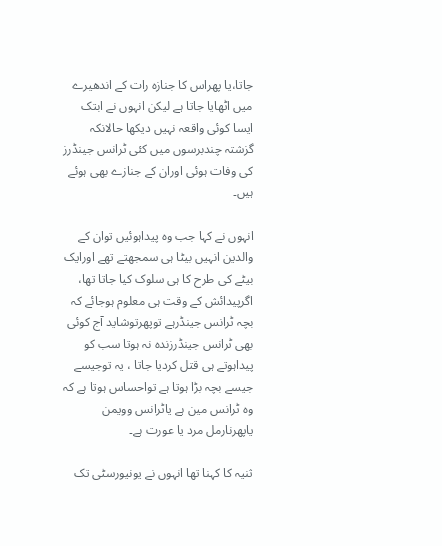جاتا،یا پھراس کا جنازہ رات کے اندھیرے میں اٹھایا جاتا ہے لیکن انہوں نے ابتک ایسا کوئی واقعہ نہیں دیکھا حالانکہ گزشتہ چندبرسوں میں کئی ٹرانس جینڈرز کی وفات ہوئی اوران کے جنازے بھی ہوئے ہیں۔

انہوں نے کہا جب وہ پیداہوئیں توان کے والدین انہیں بیٹا ہی سمجھتے تھے اورایک بیٹے کی طرح کا ہی سلوک کیا جاتا تھا،  اگرپیدائش کے وقت ہی معلوم ہوجائے کہ بچہ ٹرانس جینڈرہے توپھرتوشاید آج کوئی بھی ٹرانس جینڈرزندہ نہ ہوتا سب کو پیداہوتے ہی قتل کردیا جاتا ، یہ توجیسے جیسے بچہ بڑا ہوتا ہے تواحساس ہوتا ہے کہ وہ ٹرانس مین ہے یاٹرانس وویمن  یاپھرنارمل مرد یا عورت ہے۔

ثنیہ کا کہنا تھا انہوں نے یونیورسٹی تک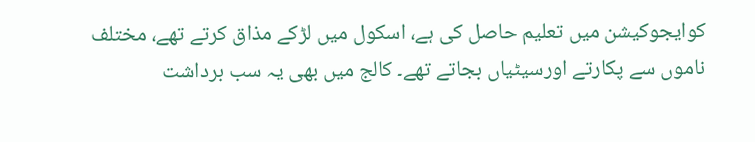کوایجوکیشن میں تعلیم حاصل کی ہے، اسکول میں لڑکے مذاق کرتے تھے، مختلف ناموں سے پکارتے اورسیٹیاں بجاتے تھے۔ کالج میں بھی یہ سب برداشت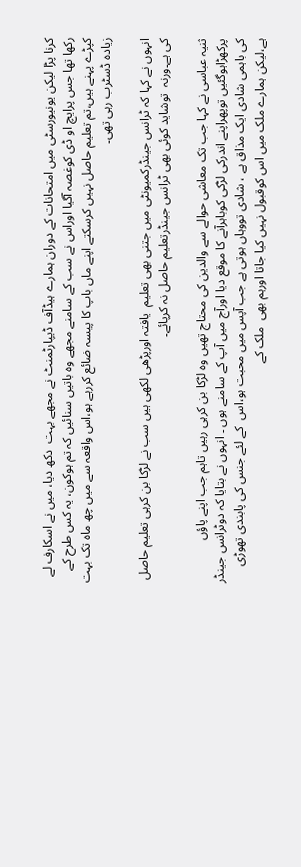کرنا پڑا لیکن یونیورسٹی میں امتحانات کے دوران ہمارے ہیڈآف ڈیپارٹمنٹ نے مجھے بہت  دکھ دیا، میں نے اسکارف لے رکھا تھا جس پرایچ او ڈی کوغصہ آگیا اوراس نے سب کے سامنے مجھے وہ باتیں سنائیں کہ تم ہوکون، یہ کس طرح کے کپڑے پہنے ہیں،تم تعلیم حاصل نہیں کرسکتے اپنے ماں باپ کا پیسہ ضائع کررہے ہو،اس واقعہ سے میں چھ ماہ تک بہت زیادہ ڈسٹرب رہی تھی۔

انہوں نے کہا کہ ٹرانس جینڈرکمیونٹی میں جتنی بھی تعلیم  یافتہ اورپڑھی لکھی ہیں سب نے لڑکا بن کرہی تعلیم حاصل کی ہے۔ورنہ  توشاید کوئی بھی ٹرانس جینڈرتعلیم حاصل نہ کرپائے۔

ثنیہ عباسی نے کہا جب تک معاشی حوالے سے والدین کی محتاج تھیں وہ لڑکا بن کرہی رہیں تاہم جب اپنے پاؤں پرکھڑاہوگئیں توپھراپنے اندرکی لڑکی کوباہرآنے کا موقع دیا اورآج میں آپ کے سامنے ہوں ۔ انہوں نے بتایا کہ دوٹرانس جینڈر کی باہمی شادی ایک مذاق ہے ، شادی تووہاں ہوتی ہے جب آپس میں محبت ہو،اس  کے لئے جنس کی پابندی تھوڑی ہے،لیکن ہمارے ملک میں اس کوقبول نہیں کیا جاتا اورہم بھی  ملک کے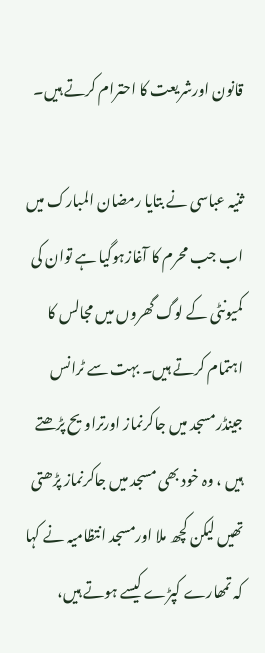قانون اورشریعت کا احترام کرتے ہیں۔

ثنیہ عباسی نے بتایا رمضان المبارک میں اب جب محرم کا آغازہوگیا ہے توان کی کمیونٹی کے لوگ گھروں میں مجالس کا اہتمام کرتے ہیں۔ بہت سے ٹرانس جینڈرمسجد میں جاکرنماز اورتراویح پڑھتے ہیں ، وہ خود بھی مسجد میں جاکرنماز پڑھتی تھیں لیکن کچھ ملا اورمسجد انتظامیہ نے کہا کہ تمھارے کپڑے کیسے ہوتے ہیں،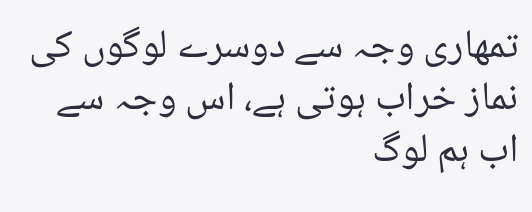تمھاری وجہ سے دوسرے لوگوں کی نماز خراب ہوتی ہے، اس وجہ سے اب ہم لوگ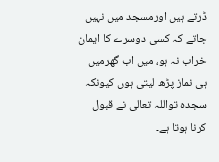ڈرتے ہیں اورمسجد میں نہیں جاتے کہ کسی دوسرے کا ایمان خراب نہ ہو، میں اب گھرمیں ہی نماز پڑھ لیتی ہوں کیونکہ سجدہ تواللہ تعالی نے قبول کرنا ہوتا ہے۔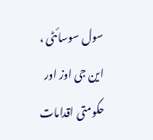سول سوسائٹی ، این جی اوز اور حکومتی اقدامات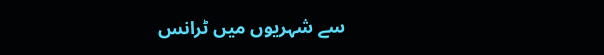سے شہریوں میں ٹرانس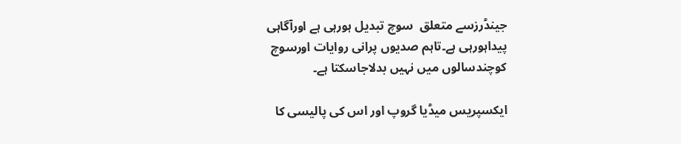جینڈرزسے متعلق  سوچ تبدیل ہورہی ہے اورآگاہی پیداہورہی ہے۔تاہم صدیوں پرانی روایات اورسوچ کوچندسالوں میں نہیں بدلاجاسکتا ہے۔

ایکسپریس میڈیا گروپ اور اس کی پالیسی کا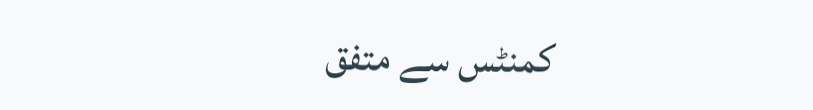کمنٹس سے متفق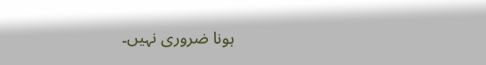ہونا ضروری نہیں۔